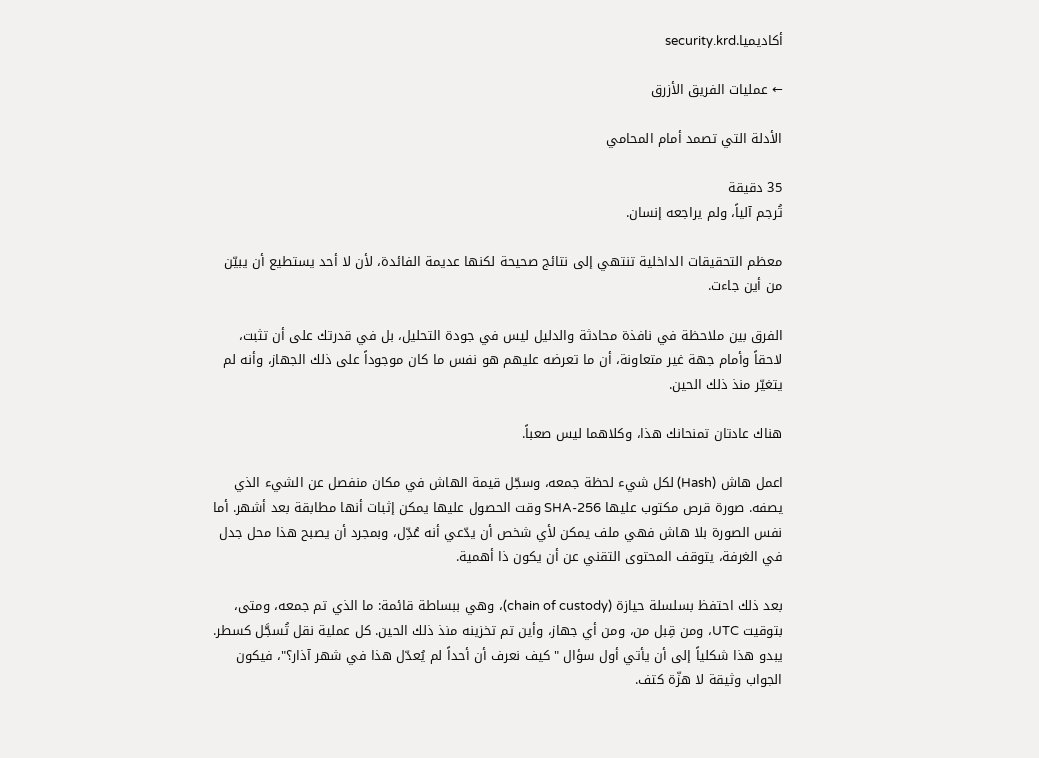أكاديميا.security.krd

← عمليات الفريق الأزرق

الأدلة التي تصمد أمام المحامي

35 دقيقة
تُرجم آلياً، ولم يراجعه إنسان.

معظم التحقيقات الداخلية تنتهي إلى نتائج صحيحة لكنها عديمة الفائدة، لأن لا أحد يستطيع أن يبيّن من أين جاءت.

الفرق بين ملاحظة في نافذة محادثة والدليل ليس في جودة التحليل، بل في قدرتك على أن تثبت، لاحقاً وأمام جهة غير متعاونة، أن ما تعرضه عليهم هو نفس ما كان موجوداً على ذلك الجهاز، وأنه لم يتغيّر منذ ذلك الحين.

هناك عادتان تمنحانك هذا، وكلاهما ليس صعباً.

اعمل هاش (Hash) لكل شيء لحظة جمعه، وسجّل قيمة الهاش في مكان منفصل عن الشيء الذي يصفه. صورة قرص مكتوب عليها SHA-256 وقت الحصول عليها يمكن إثبات أنها مطابقة بعد أشهر. أما نفس الصورة بلا هاش فهي ملف يمكن لأي شخص أن يدّعي أنه عُدِّل، وبمجرد أن يصبح هذا محل جدل في الغرفة، يتوقف المحتوى التقني عن أن يكون ذا أهمية.

بعد ذلك احتفظ بسلسلة حيازة (chain of custody)، وهي ببساطة قائمة: ما الذي تم جمعه، ومتى، بتوقيت UTC، ومن قِبل من، ومن أي جهاز، وأين تم تخزينه منذ ذلك الحين. كل عملية نقل تُسجَّل كسطر. يبدو هذا شكلياً إلى أن يأتي أول سؤال "كيف نعرف أن أحداً لم يُعدّل هذا في شهر آذار؟"، فيكون الجواب وثيقة لا هزّة كتف.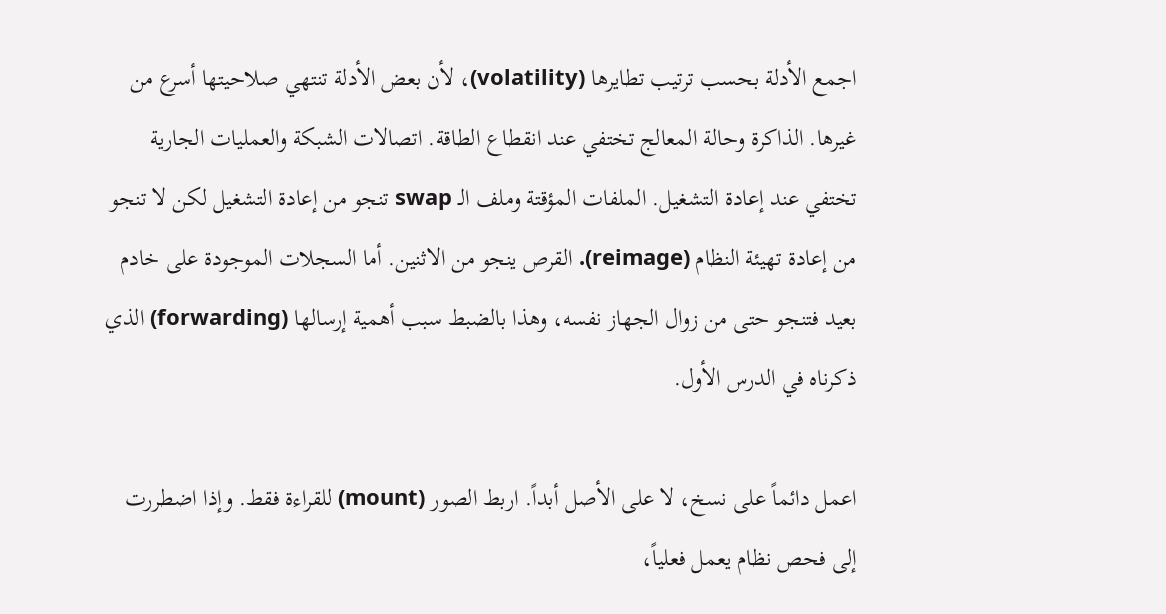اجمع الأدلة بحسب ترتيب تطايرها (volatility)، لأن بعض الأدلة تنتهي صلاحيتها أسرع من غيرها. الذاكرة وحالة المعالج تختفي عند انقطاع الطاقة. اتصالات الشبكة والعمليات الجارية تختفي عند إعادة التشغيل. الملفات المؤقتة وملف الـ swap تنجو من إعادة التشغيل لكن لا تنجو من إعادة تهيئة النظام (reimage). القرص ينجو من الاثنين. أما السجلات الموجودة على خادم بعيد فتنجو حتى من زوال الجهاز نفسه، وهذا بالضبط سبب أهمية إرسالها (forwarding) الذي ذكرناه في الدرس الأول.

اعمل دائماً على نسخ، لا على الأصل أبداً. اربط الصور (mount) للقراءة فقط. وإذا اضطررت إلى فحص نظام يعمل فعلياً،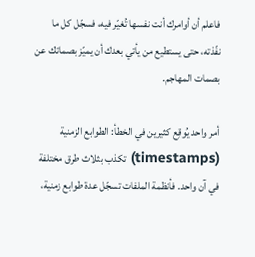فاعلم أن أوامرك أنت نفسها تُغيّر فيه، فسجّل كل ما نفّذته، حتى يستطيع من يأتي بعدك أن يميّز بصماتك عن بصمات المهاجم.

أمر واحد يُوقِع كثيرين في الخطأ: الطوابع الزمنية (timestamps) تكذب بثلاث طرق مختلفة في آن واحد. فأنظمة الملفات تسجّل عدة طوابع زمنية،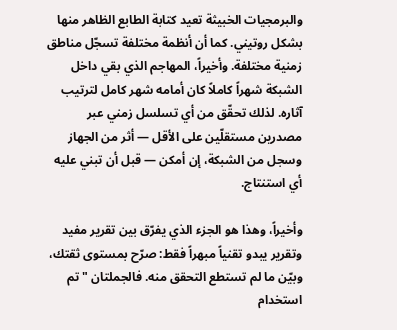والبرمجيات الخبيثة تعيد كتابة الطابع الظاهر منها بشكل روتيني. كما أن أنظمة مختلفة تسجّل مناطق زمنية مختلفة. وأخيراً، المهاجم الذي بقي داخل الشبكة شهراً كاملاً كان أمامه شهر كامل لترتيب آثاره. لذلك تحقّق من أي تسلسل زمني عبر مصدرين مستقلّين على الأقل — أثر من الجهاز وسجل من الشبكة، إن أمكن — قبل أن تبني عليه أي استنتاج.

وأخيراً، وهذا هو الجزء الذي يفرّق بين تقرير مفيد وتقرير يبدو تقنياً مبهراً فقط: صرّح بمستوى ثقتك، وبيّن ما لم تستطع التحقق منه. فالجملتان "تم استخدام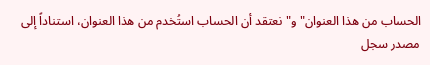الحساب من هذا العنوان" و"نعتقد أن الحساب استُخدم من هذا العنوان، استناداً إلى مصدر سجل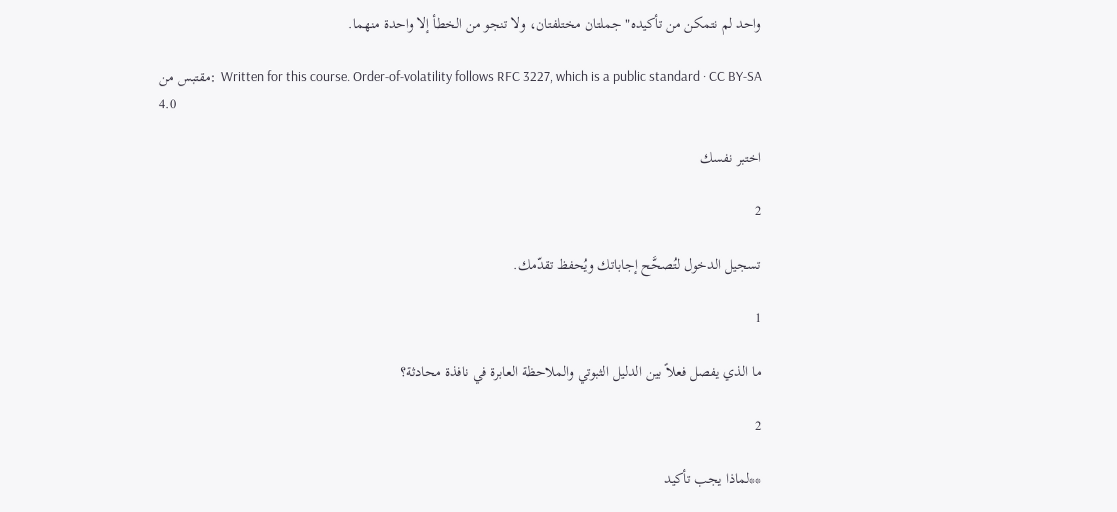واحد لم نتمكن من تأكيده" جملتان مختلفتان، ولا تنجو من الخطأ إلا واحدة منهما.

مقتبس من: Written for this course. Order-of-volatility follows RFC 3227, which is a public standard · CC BY-SA 4.0

اختبر نفسك

2

تسجيل الدخول لتُصحَّح إجاباتك ويُحفظ تقدّمك.

1

ما الذي يفصل فعلاً بين الدليل الثبوتي والملاحظة العابرة في نافذة محادثة؟

2

**لماذا يجب تأكيد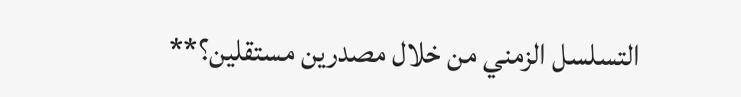التسلسل الزمني من خلال مصدرين مستقلين؟**